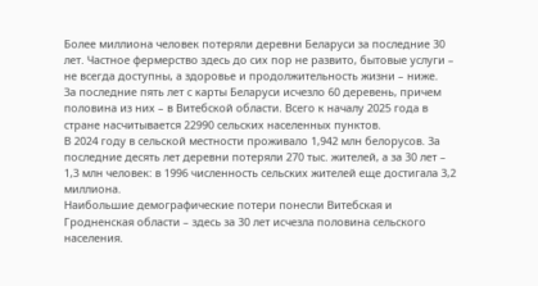Более миллиона человек потеряли деревни Беларуси за последние 30 лет. Частное фермерство здесь до сих пор не развито, бытовые услуги – не всегда доступны, а здоровье и продолжительность жизни – ниже.
За последние пять лет с карты Беларуси исчезло 60 деревень, причем половина из них – в Витебской области. Всего к началу 2025 года в стране насчитывается 22990 сельских населенных пунктов.
В 2024 году в сельской местности проживало 1,942 млн белорусов. За последние десять лет деревни потеряли 270 тыс. жителей, а за 30 лет – 1,3 млн человек: в 1996 численность сельских жителей еще достигала 3,2 миллиона.
Наибольшие демографические потери понесли Витебская и Гродненская области – здесь за 30 лет исчезла половина сельского населения.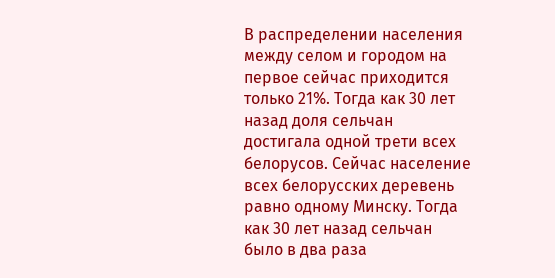В распределении населения между селом и городом на первое сейчас приходится только 21%. Тогда как 30 лет назад доля сельчан достигала одной трети всех белорусов. Сейчас население всех белорусских деревень равно одному Минску. Тогда как 30 лет назад сельчан было в два раза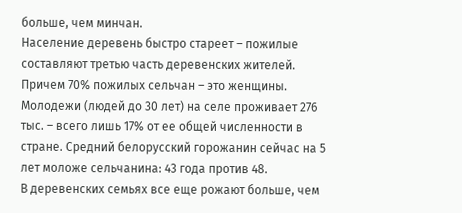больше, чем минчан.
Население деревень быстро стареет – пожилые составляют третью часть деревенских жителей. Причем 70% пожилых сельчан – это женщины. Молодежи (людей до 30 лет) на селе проживает 276 тыс. – всего лишь 17% от ее общей численности в стране. Средний белорусский горожанин сейчас на 5 лет моложе сельчанина: 43 года против 48.
В деревенских семьях все еще рожают больше, чем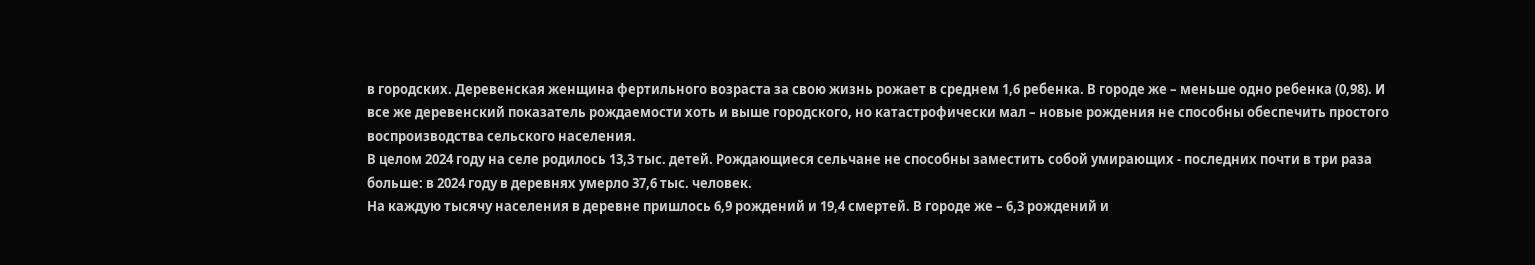в городских. Деревенская женщина фертильного возраста за свою жизнь рожает в среднем 1,6 ребенка. В городе же – меньше одно ребенка (0,98). И все же деревенский показатель рождаемости хоть и выше городского, но катастрофически мал – новые рождения не способны обеспечить простого воспроизводства сельского населения.
В целом 2024 году на селе родилось 13,3 тыс. детей. Рождающиеся сельчане не способны заместить собой умирающих - последних почти в три раза больше: в 2024 году в деревнях умерло 37,6 тыс. человек.
На каждую тысячу населения в деревне пришлось 6,9 рождений и 19,4 смертей. В городе же – 6,3 рождений и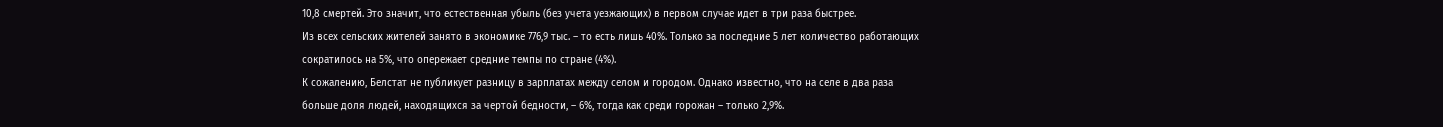10,8 смертей. Это значит, что естественная убыль (без учета уезжающих) в первом случае идет в три раза быстрее.
Из всех сельских жителей занято в экономике 776,9 тыс. – то есть лишь 40%. Только за последние 5 лет количество работающих сократилось на 5%, что опережает средние темпы по стране (4%).
К сожалению, Белстат не публикует разницу в зарплатах между селом и городом. Однако известно, что на селе в два раза больше доля людей, находящихся за чертой бедности, – 6%, тогда как среди горожан – только 2,9%.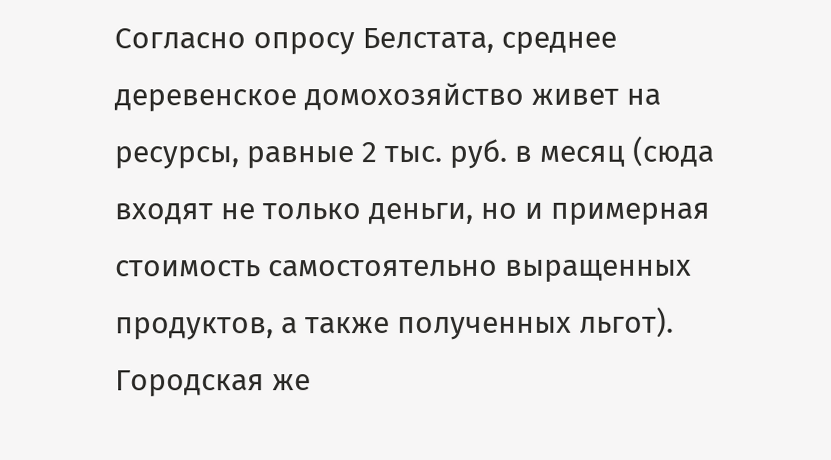Согласно опросу Белстата, среднее деревенское домохозяйство живет на ресурсы, равные 2 тыс. руб. в месяц (сюда входят не только деньги, но и примерная стоимость самостоятельно выращенных продуктов, а также полученных льгот). Городская же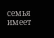семья имеет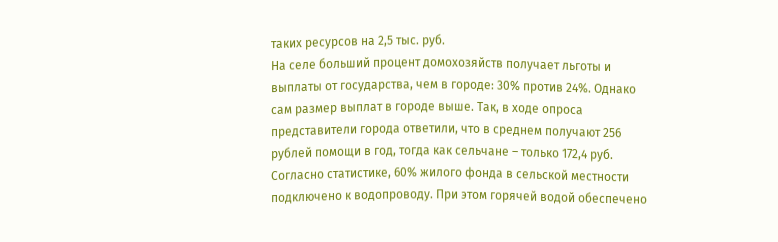таких ресурсов на 2,5 тыс. руб.
На селе больший процент домохозяйств получает льготы и выплаты от государства, чем в городе: 30% против 24%. Однако сам размер выплат в городе выше. Так, в ходе опроса представители города ответили, что в среднем получают 256 рублей помощи в год, тогда как сельчане – только 172,4 руб.
Согласно статистике, 60% жилого фонда в сельской местности подключено к водопроводу. При этом горячей водой обеспечено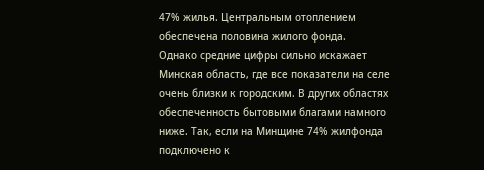47% жилья. Центральным отоплением обеспечена половина жилого фонда.
Однако средние цифры сильно искажает Минская область, где все показатели на селе очень близки к городским. В других областях обеспеченность бытовыми благами намного ниже. Так, если на Минщине 74% жилфонда подключено к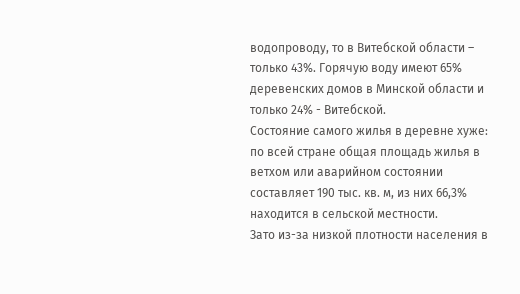водопроводу, то в Витебской области – только 43%. Горячую воду имеют 65% деревенских домов в Минской области и только 24% - Витебской.
Состояние самого жилья в деревне хуже: по всей стране общая площадь жилья в ветхом или аварийном состоянии составляет 190 тыс. кв. м, из них 66,3% находится в сельской местности.
Зато из-за низкой плотности населения в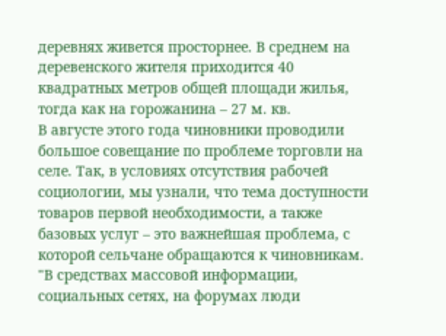деревнях живется просторнее. В среднем на деревенского жителя приходится 40 квадратных метров общей площади жилья, тогда как на горожанина – 27 м. кв.
В августе этого года чиновники проводили большое совещание по проблеме торговли на селе. Так, в условиях отсутствия рабочей социологии, мы узнали, что тема доступности товаров первой необходимости, а также базовых услуг – это важнейшая проблема, с которой сельчане обращаются к чиновникам. "В средствах массовой информации, социальных сетях, на форумах люди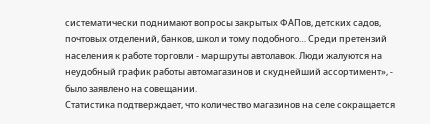систематически поднимают вопросы закрытых ФАПов, детских садов, почтовых отделений, банков, школ и тому подобного… Среди претензий населения к работе торговли - маршруты автолавок. Люди жалуются на неудобный график работы автомагазинов и скуднейший ассортимент», - было заявлено на совещании.
Статистика подтверждает, что количество магазинов на селе сокращается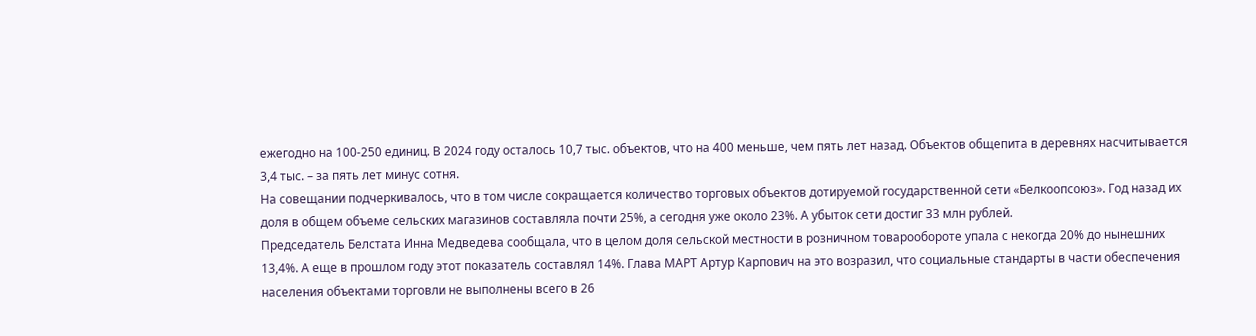ежегодно на 100-250 единиц. В 2024 году осталось 10,7 тыс. объектов, что на 400 меньше, чем пять лет назад. Объектов общепита в деревнях насчитывается 3,4 тыс. – за пять лет минус сотня.
На совещании подчеркивалось, что в том числе сокращается количество торговых объектов дотируемой государственной сети «Белкоопсоюз». Год назад их доля в общем объеме сельских магазинов составляла почти 25%, а сегодня уже около 23%. А убыток сети достиг 33 млн рублей.
Председатель Белстата Инна Медведева сообщала, что в целом доля сельской местности в розничном товарообороте упала с некогда 20% до нынешних 13,4%. А еще в прошлом году этот показатель составлял 14%. Глава МАРТ Артур Карпович на это возразил, что социальные стандарты в части обеспечения населения объектами торговли не выполнены всего в 26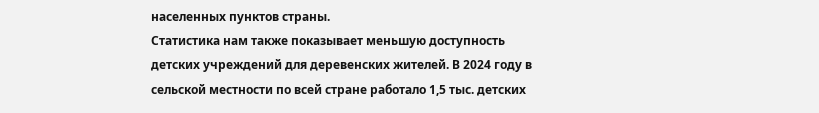населенных пунктов страны.
Статистика нам также показывает меньшую доступность детских учреждений для деревенских жителей. В 2024 году в сельской местности по всей стране работало 1,5 тыс. детских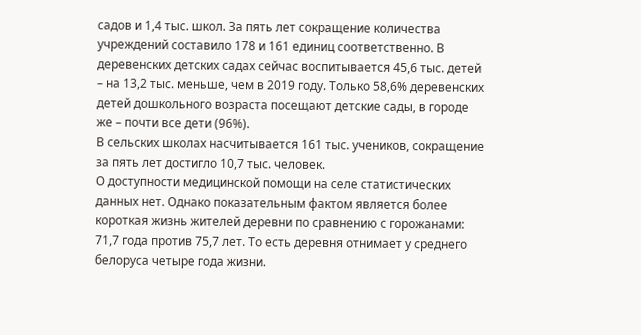садов и 1,4 тыс. школ. За пять лет сокращение количества учреждений составило 178 и 161 единиц соответственно. В деревенских детских садах сейчас воспитывается 45,6 тыс. детей – на 13,2 тыс. меньше, чем в 2019 году. Только 58,6% деревенских детей дошкольного возраста посещают детские сады, в городе же – почти все дети (96%).
В сельских школах насчитывается 161 тыс. учеников, сокращение за пять лет достигло 10,7 тыс. человек.
О доступности медицинской помощи на селе статистических данных нет. Однако показательным фактом является более короткая жизнь жителей деревни по сравнению с горожанами: 71,7 года против 75,7 лет. То есть деревня отнимает у среднего белоруса четыре года жизни.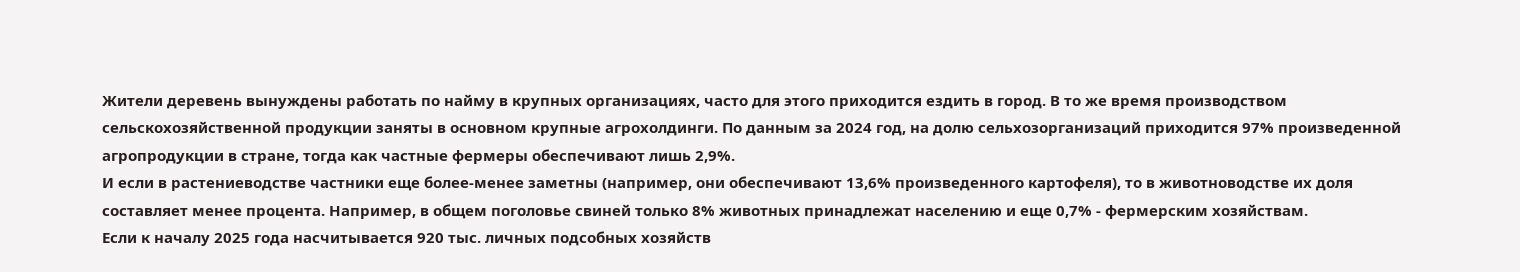Жители деревень вынуждены работать по найму в крупных организациях, часто для этого приходится ездить в город. В то же время производством сельскохозяйственной продукции заняты в основном крупные агрохолдинги. По данным за 2024 год, на долю сельхозорганизаций приходится 97% произведенной агропродукции в стране, тогда как частные фермеры обеспечивают лишь 2,9%.
И если в растениеводстве частники еще более-менее заметны (например, они обеспечивают 13,6% произведенного картофеля), то в животноводстве их доля составляет менее процента. Например, в общем поголовье свиней только 8% животных принадлежат населению и еще 0,7% - фермерским хозяйствам.
Если к началу 2025 года насчитывается 920 тыс. личных подсобных хозяйств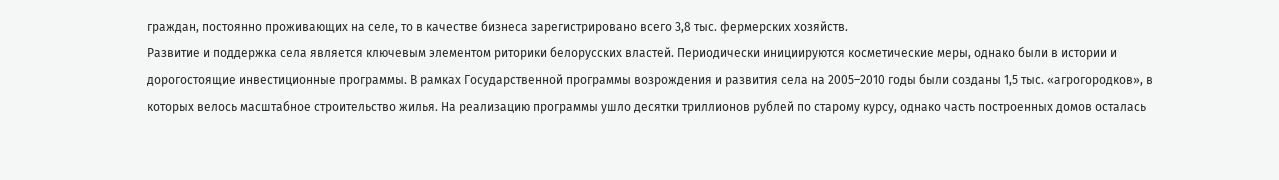граждан, постоянно проживающих на селе, то в качестве бизнеса зарегистрировано всего 3,8 тыс. фермерских хозяйств.
Развитие и поддержка села является ключевым элементом риторики белорусских властей. Периодически инициируются косметические меры, однако были в истории и дорогостоящие инвестиционные программы. В рамках Государственной программы возрождения и развития села на 2005–2010 годы были созданы 1,5 тыс. «агрогородков», в которых велось масштабное строительство жилья. На реализацию программы ушло десятки триллионов рублей по старому курсу, однако часть построенных домов осталась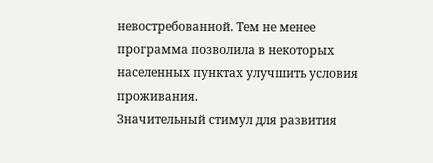невостребованной. Тем не менее программа позволила в некоторых населенных пунктах улучшить условия проживания.
Значительный стимул для развития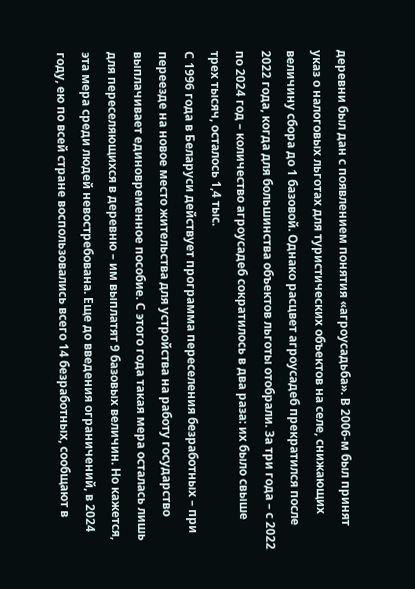деревни был дан с появлением понятия «агроусадьба». В 2006-м был принят указ о налоговых льготах для туристических объектов на селе, снижающих величину сбора до 1 базовой. Однако расцвет агроусадеб прекратился после 2022 года, когда для большинства объектов льготы отобрали. За три года – с 2022 по 2024 год – количество агроусадеб сократилось в два раза: их было свыше трех тысяч, осталось 1,4 тыс.
С 1996 года в Беларуси действует программа переселения безработных – при переезде на новое место жительства для устройства на работу государство выплачивает единовременное пособие. С этого года такая мера осталась лишь для переселяющихся в деревню – им выплатят 9 базовых величин. Но кажется, эта мера среди людей невостребована. Еще до введения ограничений, в 2024 году, ею по всей стране воспользовались всего 14 безработных, сообщают в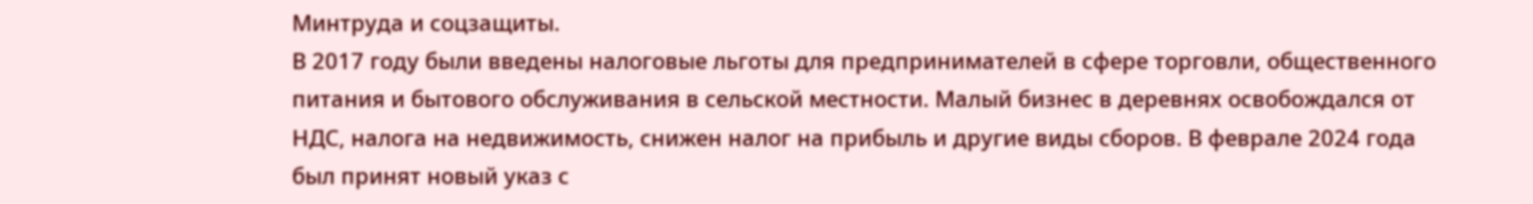Минтруда и соцзащиты.
В 2017 году были введены налоговые льготы для предпринимателей в сфере торговли, общественного питания и бытового обслуживания в сельской местности. Малый бизнес в деревнях освобождался от НДС, налога на недвижимость, снижен налог на прибыль и другие виды сборов. В феврале 2024 года был принят новый указ с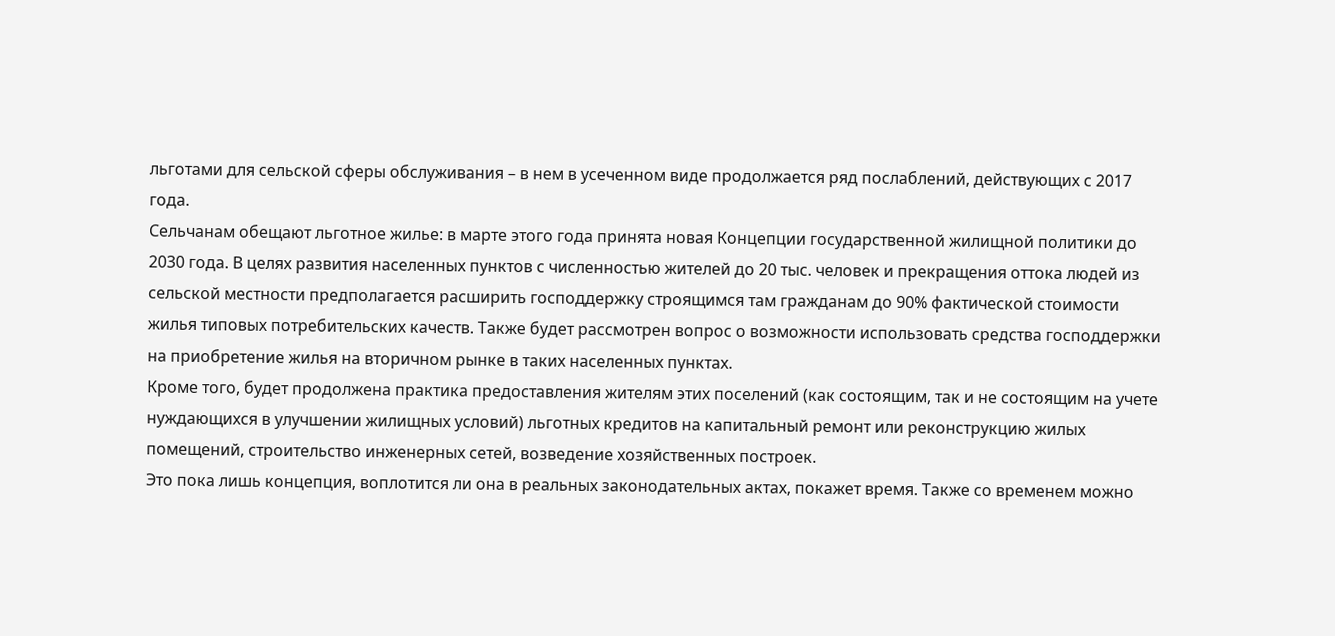льготами для сельской сферы обслуживания – в нем в усеченном виде продолжается ряд послаблений, действующих с 2017 года.
Сельчанам обещают льготное жилье: в марте этого года принята новая Концепции государственной жилищной политики до 2030 года. В целях развития населенных пунктов с численностью жителей до 20 тыс. человек и прекращения оттока людей из сельской местности предполагается расширить господдержку строящимся там гражданам до 90% фактической стоимости жилья типовых потребительских качеств. Также будет рассмотрен вопрос о возможности использовать средства господдержки на приобретение жилья на вторичном рынке в таких населенных пунктах.
Кроме того, будет продолжена практика предоставления жителям этих поселений (как состоящим, так и не состоящим на учете нуждающихся в улучшении жилищных условий) льготных кредитов на капитальный ремонт или реконструкцию жилых помещений, строительство инженерных сетей, возведение хозяйственных построек.
Это пока лишь концепция, воплотится ли она в реальных законодательных актах, покажет время. Также со временем можно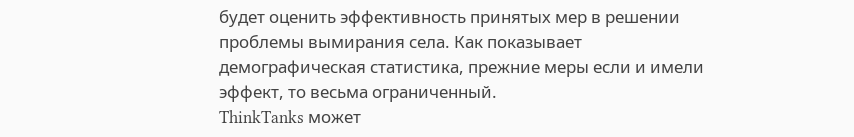будет оценить эффективность принятых мер в решении проблемы вымирания села. Как показывает демографическая статистика, прежние меры если и имели эффект, то весьма ограниченный.
ThinkTanks может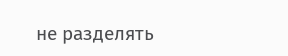не разделять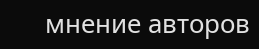мнение авторов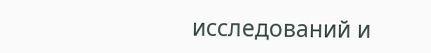исследований и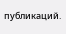публикаций.